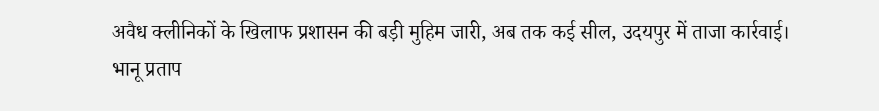अवैध क्लीनिकों के खिलाफ प्रशासन की बड़ी मुहिम जारी, अब तक कई सील, उदयपुर में ताजा कार्रवाई।
भानू प्रताप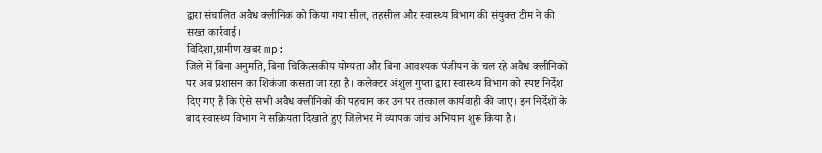द्वारा संचालित अवैध क्लीनिक को किया गया सील, तहसील और स्वास्थ्य विभाग की संयुक्त टीम ने की सख्त कार्रवाई।
विदिशा,ग्रामीण खबर mp:
जिले में बिना अनुमति, बिना चिकित्सकीय योग्यता और बिना आवश्यक पंजीयन के चल रहे अवैध क्लीनिकों पर अब प्रशासन का शिकंजा कसता जा रहा है। कलेक्टर अंशुल गुप्ता द्वारा स्वास्थ्य विभाग को स्पष्ट निर्देश दिए गए हैं कि ऐसे सभी अवैध क्लीनिकों की पहचान कर उन पर तत्काल कार्यवाही की जाए। इन निर्देशों के बाद स्वास्थ्य विभाग ने सक्रियता दिखाते हुए जिलेभर में व्यापक जांच अभियान शुरू किया है।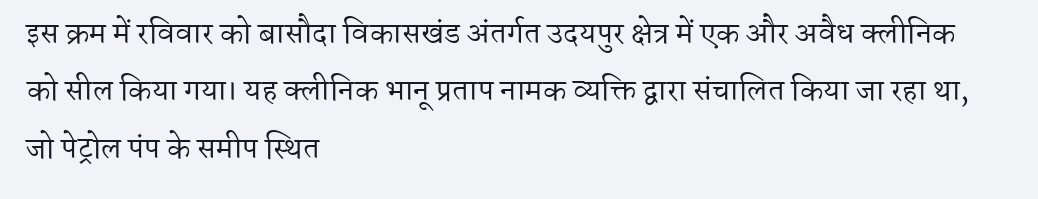इस क्रम में रविवार को बासौदा विकासखंड अंतर्गत उदयपुर क्षेत्र में एक और अवैध क्लीनिक को सील किया गया। यह क्लीनिक भानू प्रताप नामक व्यक्ति द्वारा संचालित किया जा रहा था, जो पेट्रोल पंप के समीप स्थित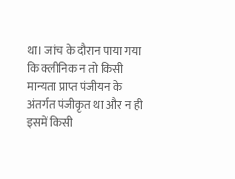था। जांच के दौरान पाया गया कि क्लीनिक न तो किसी मान्यता प्राप्त पंजीयन के अंतर्गत पंजीकृत था और न ही इसमें किसी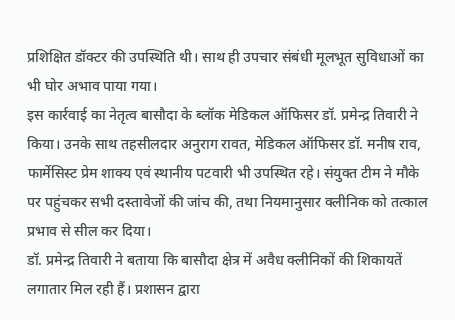प्रशिक्षित डॉक्टर की उपस्थिति थी। साथ ही उपचार संबंधी मूलभूत सुविधाओं का भी घोर अभाव पाया गया।
इस कार्रवाई का नेतृत्व बासौदा के ब्लॉक मेडिकल ऑफिसर डॉ. प्रमेन्द्र तिवारी ने किया। उनके साथ तहसीलदार अनुराग रावत, मेडिकल ऑफिसर डॉ. मनीष राव, फार्मेसिस्ट प्रेम शाक्य एवं स्थानीय पटवारी भी उपस्थित रहे। संयुक्त टीम ने मौके पर पहुंचकर सभी दस्तावेजों की जांच की, तथा नियमानुसार क्लीनिक को तत्काल प्रभाव से सील कर दिया।
डॉ. प्रमेन्द्र तिवारी ने बताया कि बासौदा क्षेत्र में अवैध क्लीनिकों की शिकायतें लगातार मिल रही हैं। प्रशासन द्वारा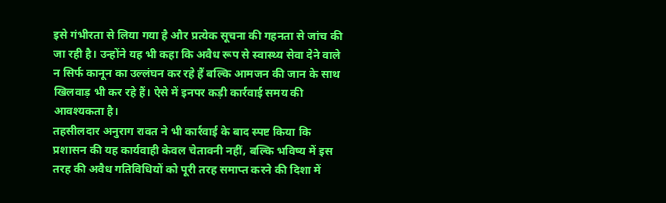इसे गंभीरता से लिया गया है और प्रत्येक सूचना की गहनता से जांच की जा रही है। उन्होंने यह भी कहा कि अवैध रूप से स्वास्थ्य सेवा देने वाले न सिर्फ कानून का उल्लंघन कर रहे हैं बल्कि आमजन की जान के साथ खिलवाड़ भी कर रहे हैं। ऐसे में इनपर कड़ी कार्रवाई समय की आवश्यकता है।
तहसीलदार अनुराग रावत ने भी कार्रवाई के बाद स्पष्ट किया कि प्रशासन की यह कार्यवाही केवल चेतावनी नहीं, बल्कि भविष्य में इस तरह की अवैध गतिविधियों को पूरी तरह समाप्त करने की दिशा में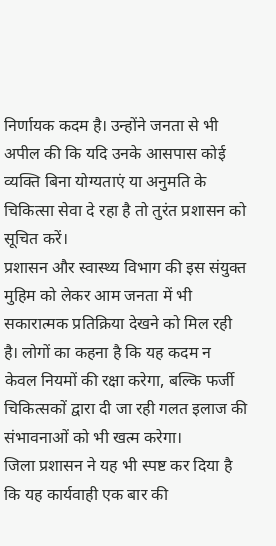निर्णायक कदम है। उन्होंने जनता से भी अपील की कि यदि उनके आसपास कोई व्यक्ति बिना योग्यताएं या अनुमति के चिकित्सा सेवा दे रहा है तो तुरंत प्रशासन को सूचित करें।
प्रशासन और स्वास्थ्य विभाग की इस संयुक्त मुहिम को लेकर आम जनता में भी सकारात्मक प्रतिक्रिया देखने को मिल रही है। लोगों का कहना है कि यह कदम न केवल नियमों की रक्षा करेगा, बल्कि फर्जी चिकित्सकों द्वारा दी जा रही गलत इलाज की संभावनाओं को भी खत्म करेगा।
जिला प्रशासन ने यह भी स्पष्ट कर दिया है कि यह कार्यवाही एक बार की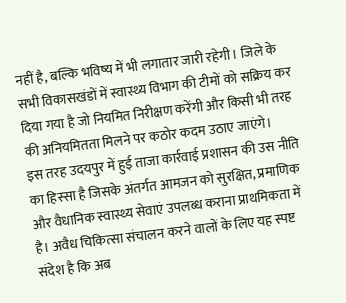नहीं है, बल्कि भविष्य में भी लगातार जारी रहेगी। जिले के सभी विकासखंडों में स्वास्थ्य विभाग की टीमों को सक्रिय कर दिया गया है जो नियमित निरीक्षण करेंगी और किसी भी तरह की अनियमितता मिलने पर कठोर कदम उठाए जाएंगे।
इस तरह उदयपुर में हुई ताजा कार्रवाई प्रशासन की उस नीति का हिस्सा है जिसके अंतर्गत आमजन को सुरक्षित, प्रमाणिक और वैधानिक स्वास्थ्य सेवाएं उपलब्ध कराना प्राथमिकता में है। अवैध चिकित्सा संचालन करने वालों के लिए यह स्पष्ट संदेश है कि अब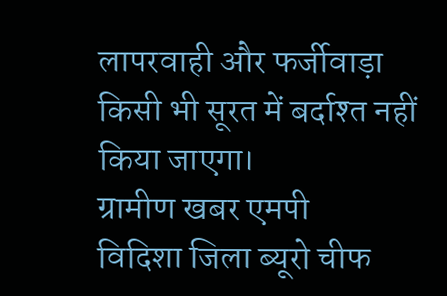लापरवाही और फर्जीवाड़ा किसी भी सूरत में बर्दाश्त नहीं किया जाएगा।
ग्रामीण खबर एमपी
विदिशा जिला ब्यूरो चीफ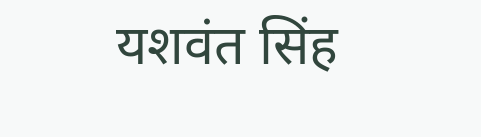यशवंत सिंह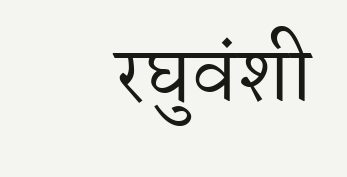रघुवंशी